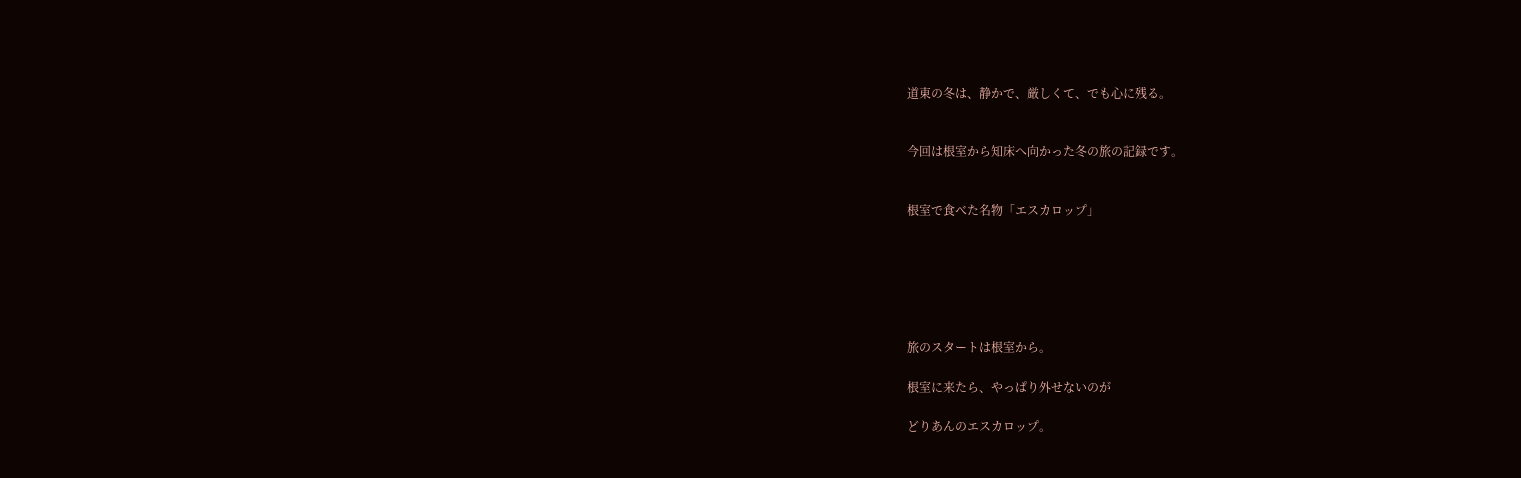道東の冬は、静かで、厳しくて、でも心に残る。


今回は根室から知床へ向かった冬の旅の記録です。


根室で食べた名物「エスカロップ」






旅のスタートは根室から。

根室に来たら、やっぱり外せないのが

どりあんのエスカロップ。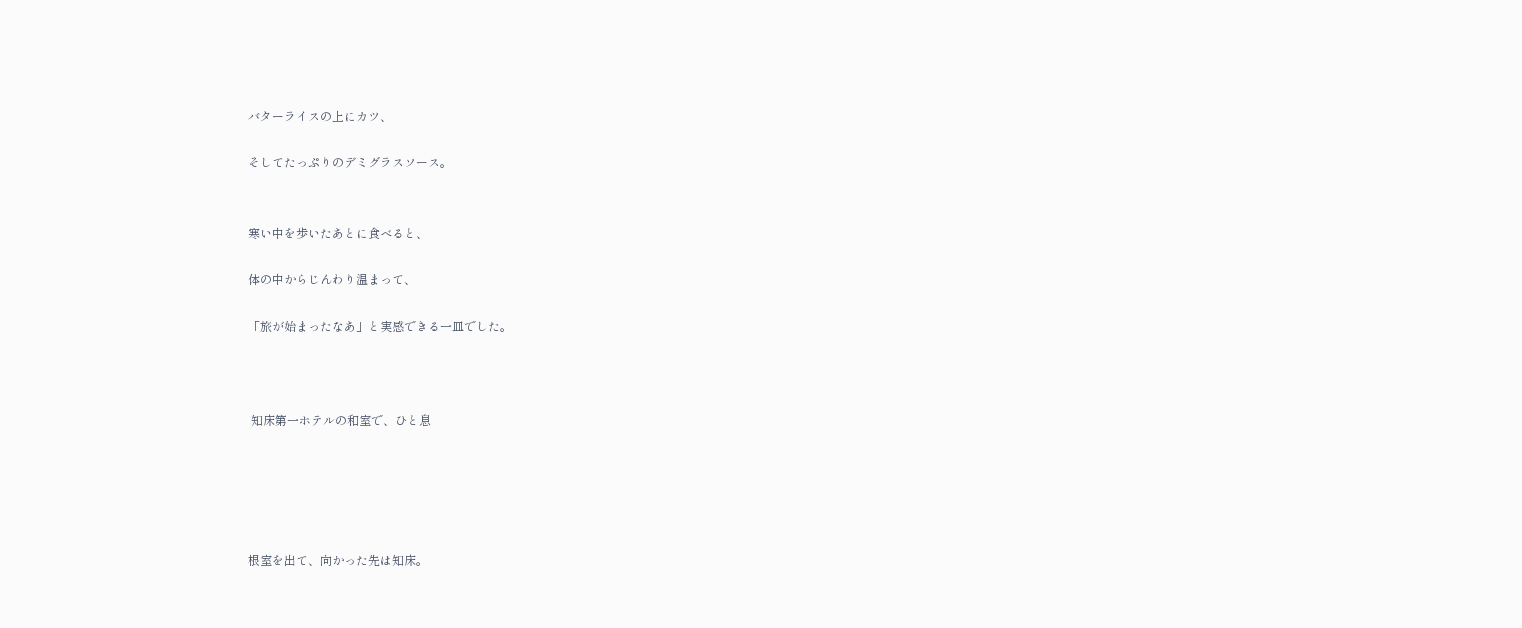バターライスの上にカツ、

そしてたっぷりのデミグラスソース。


寒い中を歩いたあとに食べると、

体の中からじんわり温まって、

「旅が始まったなあ」と実感できる一皿でした。



 知床第一ホテルの和室で、ひと息





根室を出て、向かった先は知床。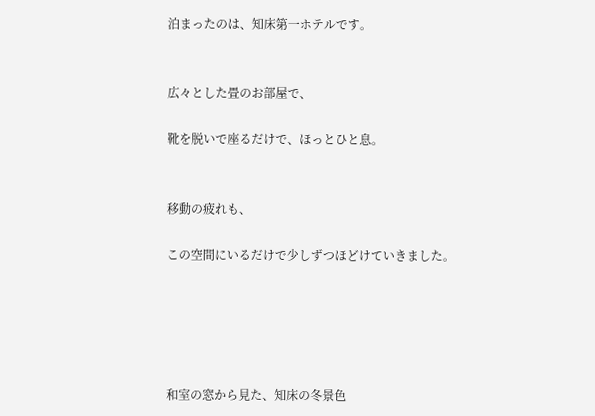泊まったのは、知床第一ホテルです。


広々とした畳のお部屋で、

靴を脱いで座るだけで、ほっとひと息。


移動の疲れも、

この空間にいるだけで少しずつほどけていきました。





和室の窓から見た、知床の冬景色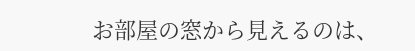お部屋の窓から見えるのは、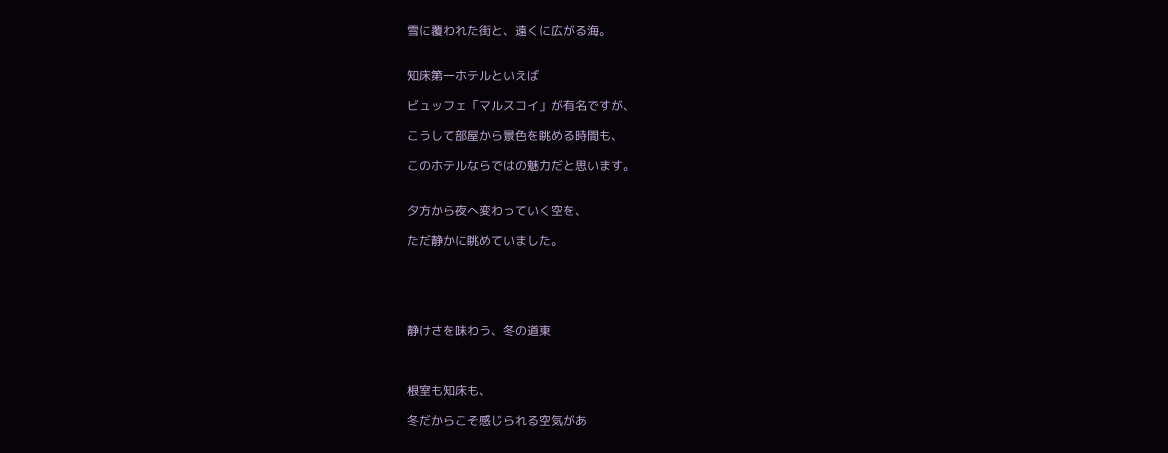雪に覆われた街と、遠くに広がる海。


知床第一ホテルといえば

ビュッフェ「マルスコイ」が有名ですが、

こうして部屋から景色を眺める時間も、

このホテルならではの魅力だと思います。


夕方から夜へ変わっていく空を、

ただ静かに眺めていました。





静けさを味わう、冬の道東



根室も知床も、

冬だからこそ感じられる空気があ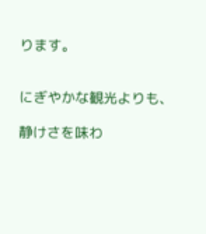ります。


にぎやかな観光よりも、

静けさを味わ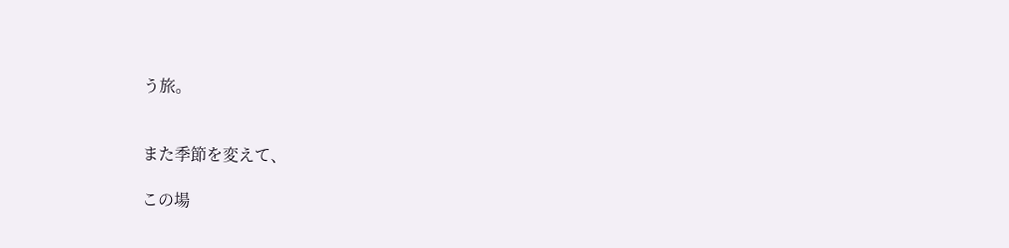う旅。


また季節を変えて、

この場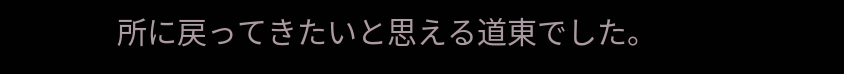所に戻ってきたいと思える道東でした。